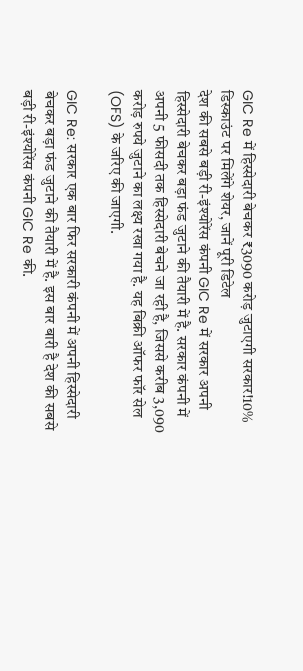GIC Re में हिस्सेदारी बेचकर ₹3090 करोड़ जुटाएगी सरकार!10% डिस्काउंट पर मिलेंगे शेयर, जानें पूरी डिटेल
देश की सबसे बड़ी री-इंश्योरेंस कंपनी GIC Re में सरकार अपनी हिस्सेदारी बेचकर बड़ा फंड जुटाने की तैयारी में है. सरकार कंपनी में अपनी 5 फीसदी तक हिस्सेदारी बेचने जा रही है, जिससे करीब 3,090 करोड़ रुपये जुटाने का लक्ष्य रखा गया है. यह बिक्री ऑफर फॉर सेल (OFS) के जरिए की जाएगी.

GIC Re: सरकार एक बार फिर सरकारी कंपनी में अपनी हिस्सेदारी बेचकर बड़ा फंड जुटाने की तैयारी में है. इस बार बारी है देश की सबसे बड़ी री-इंश्योरेंस कंपनी GIC Re की.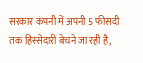सरकार कंपनी में अपनी 5 फीसदी तक हिस्सेदारी बेचने जा रही है,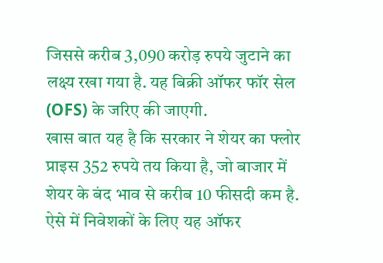जिससे करीब 3,090 करोड़ रुपये जुटाने का लक्ष्य रखा गया है. यह बिक्री ऑफर फॉर सेल (OFS) के जरिए की जाएगी.
खास बात यह है कि सरकार ने शेयर का फ्लोर प्राइस 352 रुपये तय किया है, जो बाजार में शेयर के बंद भाव से करीब 10 फीसदी कम है. ऐसे में निवेशकों के लिए यह ऑफर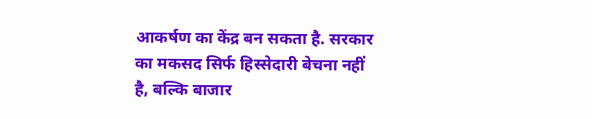आकर्षण का केंद्र बन सकता है. सरकार का मकसद सिर्फ हिस्सेदारी बेचना नहीं है, बल्कि बाजार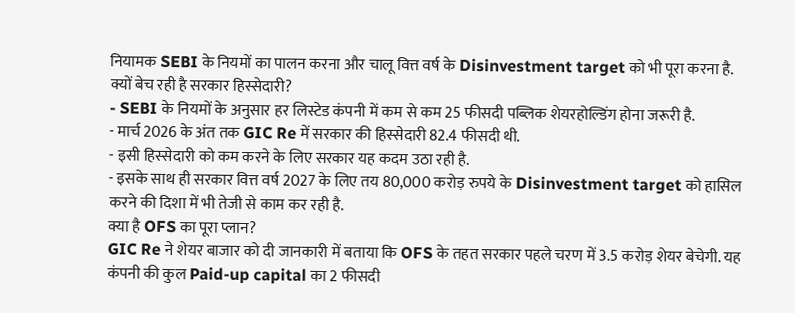नियामक SEBI के नियमों का पालन करना और चालू वित्त वर्ष के Disinvestment target को भी पूरा करना है.
क्यों बेच रही है सरकार हिस्सेदारी?
- SEBI के नियमों के अनुसार हर लिस्टेड कंपनी में कम से कम 25 फीसदी पब्लिक शेयरहोल्डिंग होना जरूरी है.
- मार्च 2026 के अंत तक GIC Re में सरकार की हिस्सेदारी 82.4 फीसदी थी.
- इसी हिस्सेदारी को कम करने के लिए सरकार यह कदम उठा रही है.
- इसके साथ ही सरकार वित्त वर्ष 2027 के लिए तय 80,000 करोड़ रुपये के Disinvestment target को हासिल करने की दिशा में भी तेजी से काम कर रही है.
क्या है OFS का पूरा प्लान?
GIC Re ने शेयर बाजार को दी जानकारी में बताया कि OFS के तहत सरकार पहले चरण में 3.5 करोड़ शेयर बेचेगी. यह कंपनी की कुल Paid-up capital का 2 फीसदी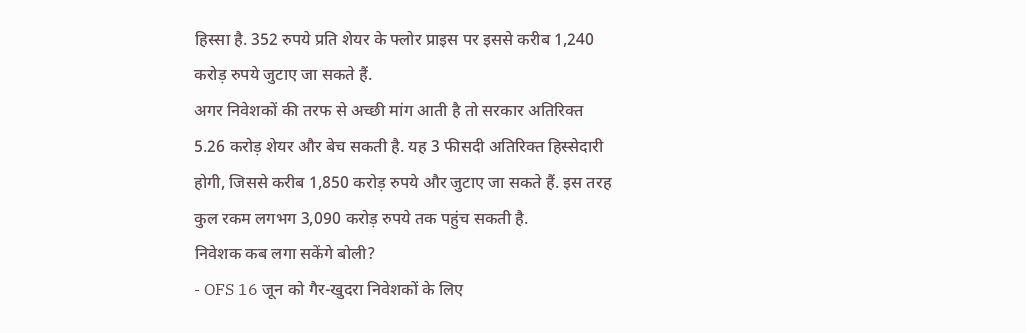हिस्सा है. 352 रुपये प्रति शेयर के फ्लोर प्राइस पर इससे करीब 1,240 करोड़ रुपये जुटाए जा सकते हैं.
अगर निवेशकों की तरफ से अच्छी मांग आती है तो सरकार अतिरिक्त 5.26 करोड़ शेयर और बेच सकती है. यह 3 फीसदी अतिरिक्त हिस्सेदारी होगी, जिससे करीब 1,850 करोड़ रुपये और जुटाए जा सकते हैं. इस तरह कुल रकम लगभग 3,090 करोड़ रुपये तक पहुंच सकती है.
निवेशक कब लगा सकेंगे बोली?
- OFS 16 जून को गैर-खुदरा निवेशकों के लिए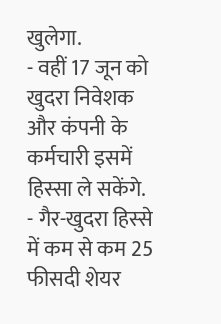खुलेगा.
- वहीं 17 जून को खुदरा निवेशक और कंपनी के कर्मचारी इसमें हिस्सा ले सकेंगे.
- गैर-खुदरा हिस्से में कम से कम 25 फीसदी शेयर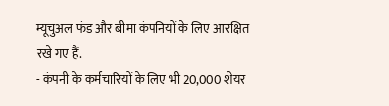म्यूचुअल फंड और बीमा कंपनियों के लिए आरक्षित रखे गए हैं.
- कंपनी के कर्मचारियों के लिए भी 20,000 शेयर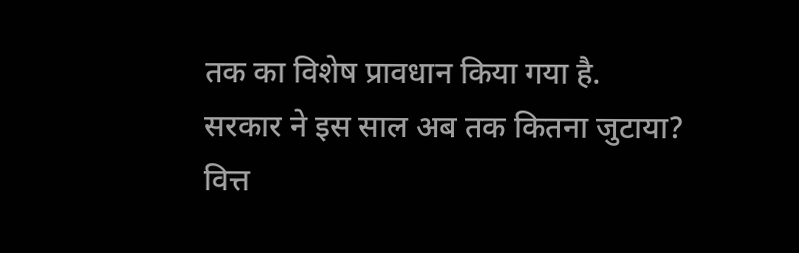तक का विशेष प्रावधान किया गया है.
सरकार ने इस साल अब तक कितना जुटाया?
वित्त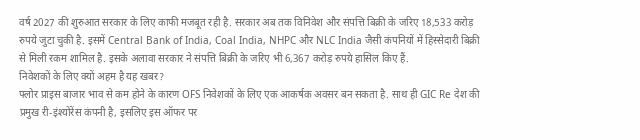वर्ष 2027 की शुरुआत सरकार के लिए काफी मजबूत रही है. सरकार अब तक विनिवेश और संपत्ति बिक्री के जरिए 18,533 करोड़ रुपये जुटा चुकी है. इसमें Central Bank of India, Coal India, NHPC और NLC India जैसी कंपनियों में हिस्सेदारी बिक्री से मिली रकम शामिल है. इसके अलावा सरकार ने संपत्ति बिक्री के जरिए भी 6,367 करोड़ रुपये हासिल किए हैं.
निवेशकों के लिए क्यों अहम है यह खबर?
फ्लोर प्राइस बाजार भाव से कम होने के कारण OFS निवेशकों के लिए एक आकर्षक अवसर बन सकता है. साथ ही GIC Re देश की प्रमुख री-इंश्योरेंस कंपनी है, इसलिए इस ऑफर पर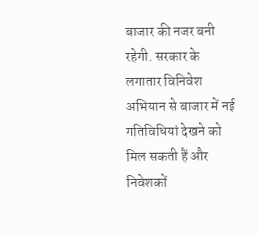बाजार की नजर बनी रहेगी. सरकार के लगातार विनिवेश अभियान से बाजार में नई गतिविधियां देखने को मिल सकती हैं और निवेशकों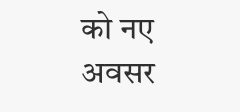को नए अवसर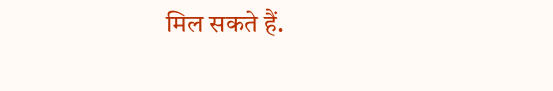मिल सकते हैं.